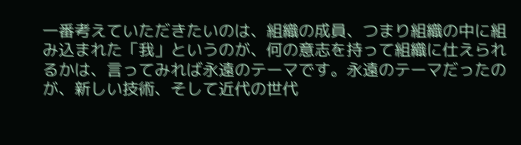一番考えていただきたいのは、組織の成員、つまり組織の中に組み込まれた「我」というのが、何の意志を持って組織に仕えられるかは、言ってみれば永遠のテーマです。永遠のテーマだったのが、新しい技術、そして近代の世代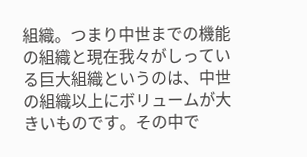組織。つまり中世までの機能の組織と現在我々がしっている巨大組織というのは、中世の組織以上にボリュームが大きいものです。その中で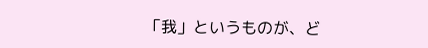「我」というものが、ど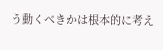う動くべきかは根本的に考え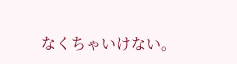なくちゃいけない。